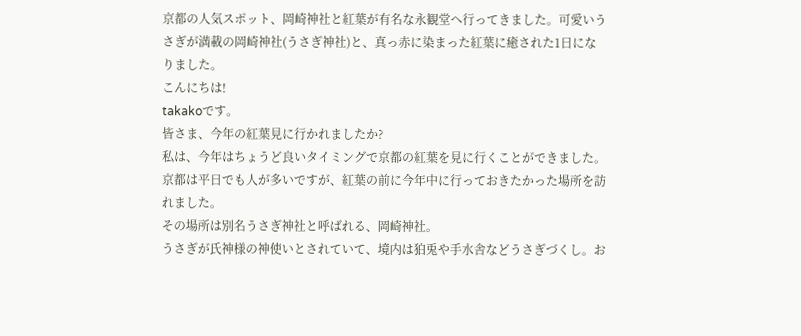京都の人気スポット、岡崎神社と紅葉が有名な永観堂へ行ってきました。可愛いうさぎが満載の岡崎神社(うさぎ神社)と、真っ赤に染まった紅葉に癒された1日になりました。
こんにちは!
takakoです。
皆さま、今年の紅葉見に行かれましたか?
私は、今年はちょうど良いタイミングで京都の紅葉を見に行くことができました。
京都は平日でも人が多いですが、紅葉の前に今年中に行っておきたかった場所を訪れました。
その場所は別名うさぎ神社と呼ばれる、岡崎神社。
うさぎが氏神様の神使いとされていて、境内は狛兎や手水舎などうさぎづくし。お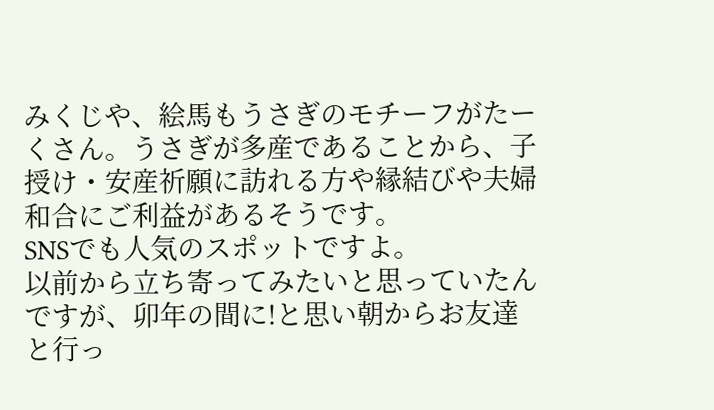みくじや、絵馬もうさぎのモチーフがたーくさん。うさぎが多産であることから、子授け・安産祈願に訪れる方や縁結びや夫婦和合にご利益があるそうです。
SNSでも人気のスポットですよ。
以前から立ち寄ってみたいと思っていたんですが、卯年の間に!と思い朝からお友達と行っ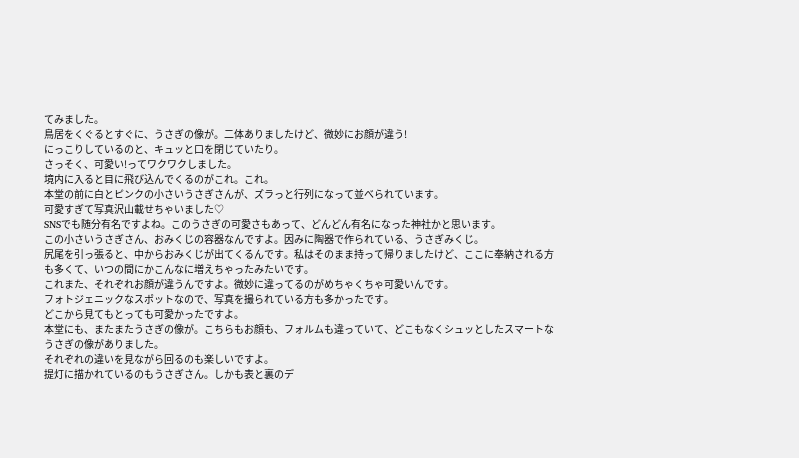てみました。
鳥居をくぐるとすぐに、うさぎの像が。二体ありましたけど、微妙にお顔が違う!
にっこりしているのと、キュッと口を閉じていたり。
さっそく、可愛い!ってワクワクしました。
境内に入ると目に飛び込んでくるのがこれ。これ。
本堂の前に白とピンクの小さいうさぎさんが、ズラっと行列になって並べられています。
可愛すぎて写真沢山載せちゃいました♡
SNSでも随分有名ですよね。このうさぎの可愛さもあって、どんどん有名になった神社かと思います。
この小さいうさぎさん、おみくじの容器なんですよ。因みに陶器で作られている、うさぎみくじ。
尻尾を引っ張ると、中からおみくじが出てくるんです。私はそのまま持って帰りましたけど、ここに奉納される方も多くて、いつの間にかこんなに増えちゃったみたいです。
これまた、それぞれお顔が違うんですよ。微妙に違ってるのがめちゃくちゃ可愛いんです。
フォトジェニックなスポットなので、写真を撮られている方も多かったです。
どこから見てもとっても可愛かったですよ。
本堂にも、またまたうさぎの像が。こちらもお顔も、フォルムも違っていて、どこもなくシュッとしたスマートなうさぎの像がありました。
それぞれの違いを見ながら回るのも楽しいですよ。
提灯に描かれているのもうさぎさん。しかも表と裏のデ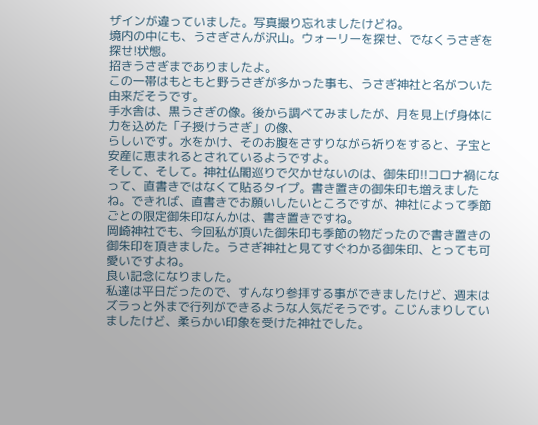ザインが違っていました。写真撮り忘れましたけどね。
境内の中にも、うさぎさんが沢山。ウォーリーを探せ、でなくうさぎを探せ!状態。
招きうさぎまでありましたよ。
この一帯はもともと野うさぎが多かった事も、うさぎ神社と名がついた由来だそうです。
手水舎は、黒うさぎの像。後から調べてみましたが、月を見上げ身体に力を込めた「子授けうさぎ」の像、
らしいです。水をかけ、そのお腹をさすりながら祈りをすると、子宝と安産に恵まれるとされているようですよ。
そして、そして。神社仏閣巡りで欠かせないのは、御朱印!!コロナ禍になって、直書きではなくて貼るタイプ。書き置きの御朱印も増えましたね。できれば、直書きでお願いしたいところですが、神社によって季節ごとの限定御朱印なんかは、書き置きですね。
岡崎神社でも、今回私が頂いた御朱印も季節の物だったので書き置きの御朱印を頂きました。うさぎ神社と見てすぐわかる御朱印、とっても可愛いですよね。
良い記念になりました。
私達は平日だったので、すんなり参拝する事ができましたけど、週末はズラっと外まで行列ができるような人気だそうです。こじんまりしていましたけど、柔らかい印象を受けた神社でした。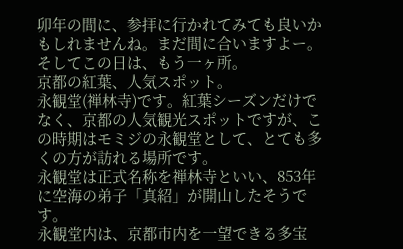卯年の間に、参拝に行かれてみても良いかもしれませんね。まだ間に合いますよー。
そしてこの日は、もう一ヶ所。
京都の紅葉、人気スポット。
永観堂(禅林寺)です。紅葉シーズンだけでなく、京都の人気観光スポットですが、この時期はモミジの永観堂として、とても多くの方が訪れる場所です。
永観堂は正式名称を禅林寺といい、853年に空海の弟子「真紹」が開山したそうです。
永観堂内は、京都市内を一望できる多宝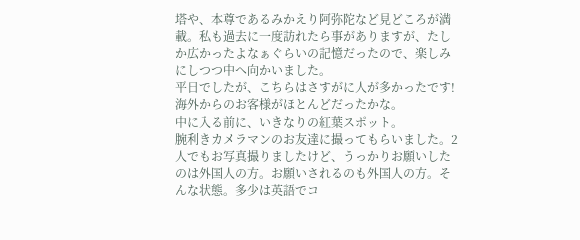塔や、本尊であるみかえり阿弥陀など見どころが満載。私も過去に一度訪れたら事がありますが、たしか広かったよなぁぐらいの記憶だったので、楽しみにしつつ中へ向かいました。
平日でしたが、こちらはさすがに人が多かったです!
海外からのお客様がほとんどだったかな。
中に入る前に、いきなりの紅葉スポット。
腕利きカメラマンのお友達に撮ってもらいました。2人でもお写真撮りましたけど、うっかりお願いしたのは外国人の方。お願いされるのも外国人の方。そんな状態。多少は英語でコ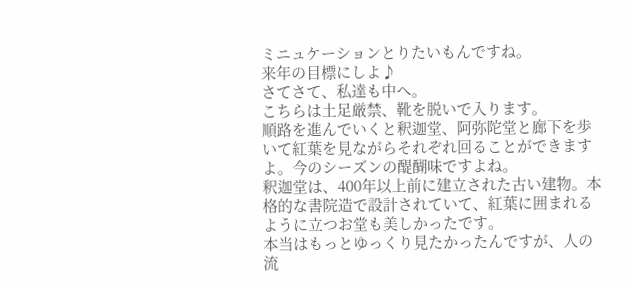ミニュケーションとりたいもんですね。
来年の目標にしよ♪
さてさて、私達も中へ。
こちらは土足厳禁、靴を脱いで入ります。
順路を進んでいくと釈迦堂、阿弥陀堂と廊下を歩いて紅葉を見ながらそれぞれ回ることができますよ。今のシーズンの醍醐味ですよね。
釈迦堂は、400年以上前に建立された古い建物。本格的な書院造で設計されていて、紅葉に囲まれるように立つお堂も美しかったです。
本当はもっとゆっくり見たかったんですが、人の流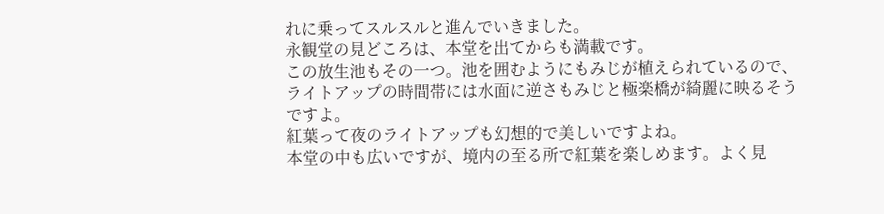れに乗ってスルスルと進んでいきました。
永観堂の見どころは、本堂を出てからも満載です。
この放生池もその一つ。池を囲むようにもみじが植えられているので、ライトアップの時間帯には水面に逆さもみじと極楽橋が綺麗に映るそうですよ。
紅葉って夜のライトアップも幻想的で美しいですよね。
本堂の中も広いですが、境内の至る所で紅葉を楽しめます。よく見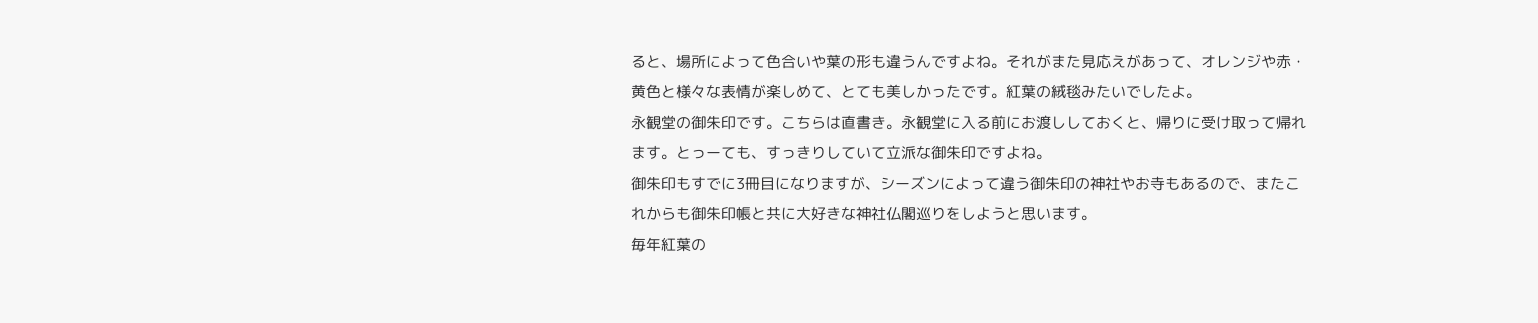ると、場所によって色合いや葉の形も違うんですよね。それがまた見応えがあって、オレンジや赤・黄色と様々な表情が楽しめて、とても美しかったです。紅葉の絨毯みたいでしたよ。
永観堂の御朱印です。こちらは直書き。永観堂に入る前にお渡ししておくと、帰りに受け取って帰れます。とっーても、すっきりしていて立派な御朱印ですよね。
御朱印もすでに3冊目になりますが、シーズンによって違う御朱印の神社やお寺もあるので、またこれからも御朱印帳と共に大好きな神社仏閣巡りをしようと思います。
毎年紅葉の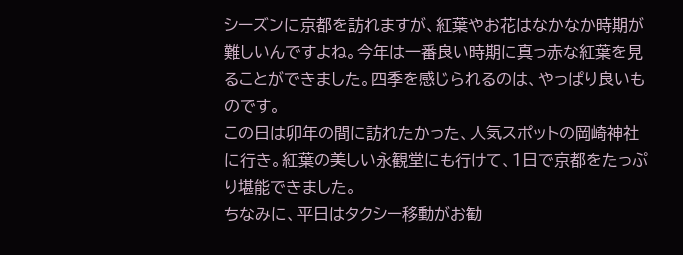シーズンに京都を訪れますが、紅葉やお花はなかなか時期が難しいんですよね。今年は一番良い時期に真っ赤な紅葉を見ることができました。四季を感じられるのは、やっぱり良いものです。
この日は卯年の間に訪れたかった、人気スポットの岡崎神社に行き。紅葉の美しい永観堂にも行けて、1日で京都をたっぷり堪能できました。
ちなみに、平日はタクシー移動がお勧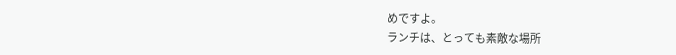めですよ。
ランチは、とっても素敵な場所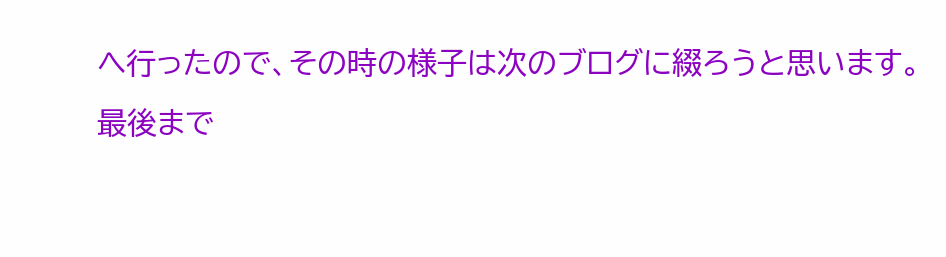へ行ったので、その時の様子は次のブログに綴ろうと思います。
最後まで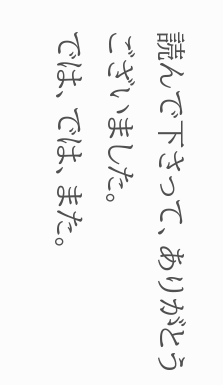読んで下さって、ありがとうございました。
では、では、また。